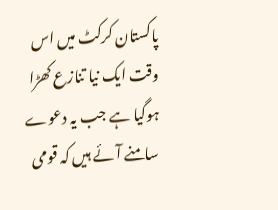پاکستان کرکٹ میں اس وقت ایک نیا تنازع کھڑا ہوگیا ہے جب یہ دعوے سامنے آئے ہیں کہ قومی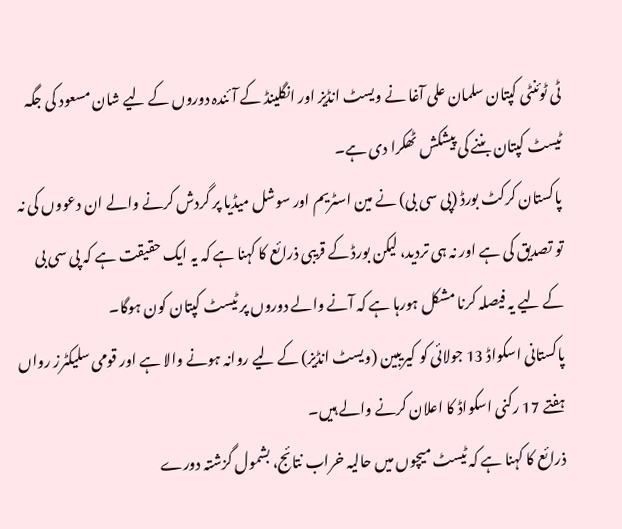ٹی ٹوئنٹی کپتان سلمان علی آغا نے ویسٹ انڈیز اور انگلینڈ کے آئندہ دوروں کے لیے شان مسعود کی جگہ ٹیسٹ کپتان بننے کی پیشکش ٹھکرا دی ہے۔
پاکستان کرکٹ بورڈ (پی سی بی) نے مین اسٹریم اور سوشل میڈیا پر گردش کرنے والے ان دعووں کی نہ تو تصدیق کی ہے اور نہ ہی تردید، لیکن بورڈ کے قریبی ذرائع کا کہنا ہے کہ یہ ایک حقیقت ہے کہ پی سی بی کے لیے یہ فیصلہ کرنا مشکل ہورہا ہے کہ آنے والے دوروں پر ٹیسٹ کپتان کون ہوگا۔
پاکستانی اسکواڈ 13 جولائی کو کیریبین (ویسٹ انڈیز) کے لیے روانہ ہونے والا ہے اور قومی سلیکٹرز رواں ہفتے 17 رکنی اسکواڈ کا اعلان کرنے والے ہیں۔
ذرائع کا کہنا ہے کہ ٹیسٹ میچوں میں حالیہ خراب نتائج، بشمول گزشتہ دورے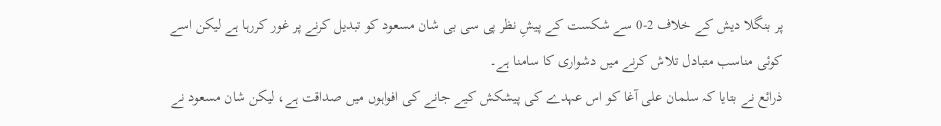پر بنگلا دیش کے خلاف 2-0 سے شکست کے پیشِ نظر پی سی بی شان مسعود کو تبدیل کرنے پر غور کررہا ہے لیکن اسے کوئی مناسب متبادل تلاش کرنے میں دشواری کا سامنا ہے۔
ذرائع نے بتایا کہ سلمان علی آغا کو اس عہدے کی پیشکش کیے جانے کی افواہوں میں صداقت ہے، لیکن شان مسعود نے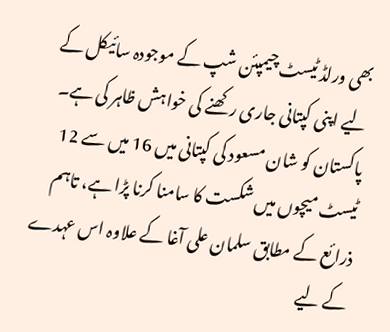بھی ورلڈ ٹیسٹ چیمپئن شپ کے موجودہ سائیکل کے لیے اپنی کپتانی جاری رکھنے کی خواہش ظاہر کی ہے۔
پاکستان کو شان مسعود کی کپتانی میں 16 میں سے 12 ٹیسٹ میچوں میں شکست کا سامنا کرنا پڑا ہے، تاہم ذرائع کے مطابق سلمان علی آغا کے علاوہ اس عہدے کے لیے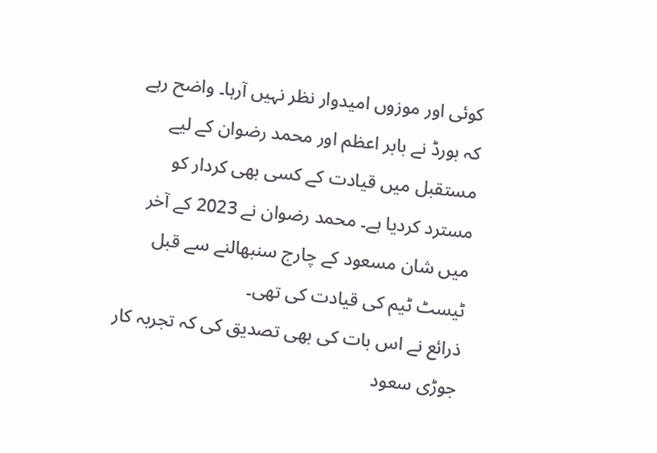کوئی اور موزوں امیدوار نظر نہیں آرہا۔ واضح رہے کہ بورڈ نے بابر اعظم اور محمد رضوان کے لیے مستقبل میں قیادت کے کسی بھی کردار کو مسترد کردیا ہے۔ محمد رضوان نے 2023 کے آخر میں شان مسعود کے چارج سنبھالنے سے قبل ٹیسٹ ٹیم کی قیادت کی تھی۔
ذرائع نے اس بات کی بھی تصدیق کی کہ تجربہ کار جوڑی سعود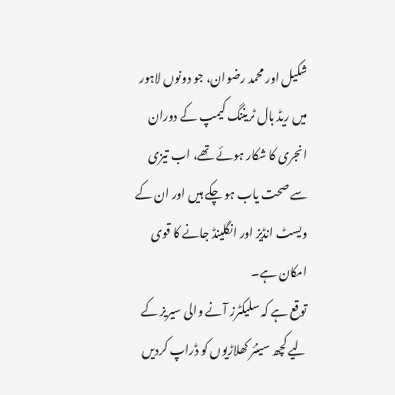شکیل اور محمد رضوان، جو دونوں لاہور میں ریڈ بال ٹریننگ کیمپ کے دوران انجری کا شکار ہوئے تھے، اب تیزی سے صحت یاب ہو چکے ہیں اور ان کے ویسٹ انڈیز اور انگلینڈ جانے کا قوی امکان ہے۔
توقع ہے کہ سلیکٹرز آنے والی سیریز کے لیے کچھ سینئر کھلاڑیوں کو ڈراپ کردیں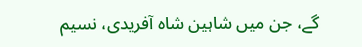گے، جن میں شاہین شاہ آفریدی، نسیم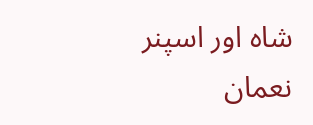شاہ اور اسپنر نعمان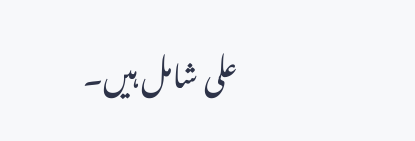علی شامل ہیں۔